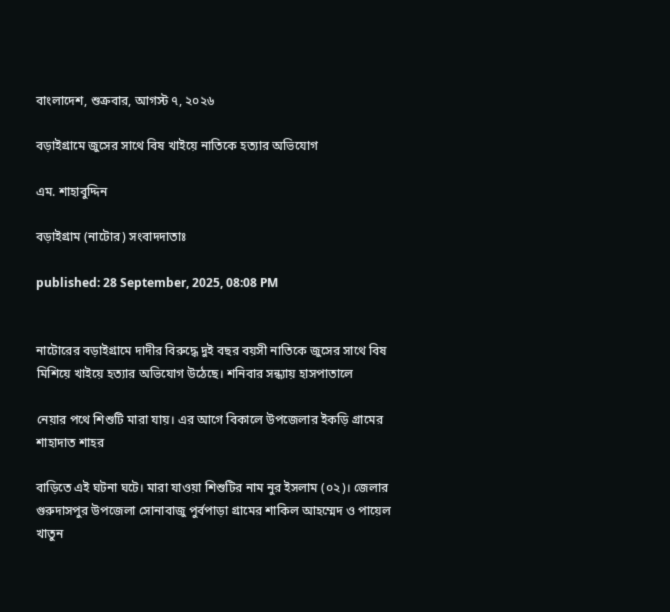বাংলাদেশ, শুক্রবার, আগস্ট ৭, ২০২৬

বড়াইগ্রামে জুসের সাথে বিষ খাইয়ে নাতিকে হত্যার অভিযোগ

এম. শাহাবুদ্দিন

বড়াইগ্রাম (নাটোর) সংবাদদাতাঃ

published: 28 September, 2025, 08:08 PM


নাটোরের বড়াইগ্রামে দাদীর বিরুদ্ধে দুই বছর বয়সী নাতিকে জুসের সাথে বিষ মিশিয়ে খাইয়ে হত্যার অভিযোগ উঠেছে। শনিবার সন্ধ্যায় হাসপাতালে

নেয়ার পথে শিশুটি মারা যায়। এর আগে বিকালে উপজেলার ইকড়ি গ্রামের শাহাদাত শাহর

বাড়িতে এই ঘটনা ঘটে। মারা যাওয়া শিশুটির নাম নুর ইসলাম (০২)। জেলার গুরুদাসপুর উপজেলা সোনাবাজু পুর্বপাড়া গ্রামের শাকিল আহম্মেদ ও পায়েল খাতুন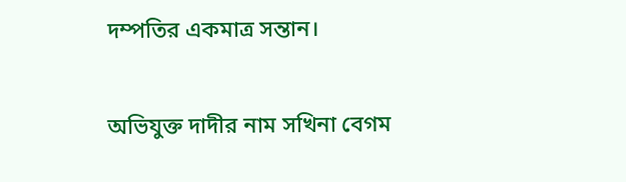দম্পতির একমাত্র সন্তান।

অভিযুক্ত দাদীর নাম সখিনা বেগম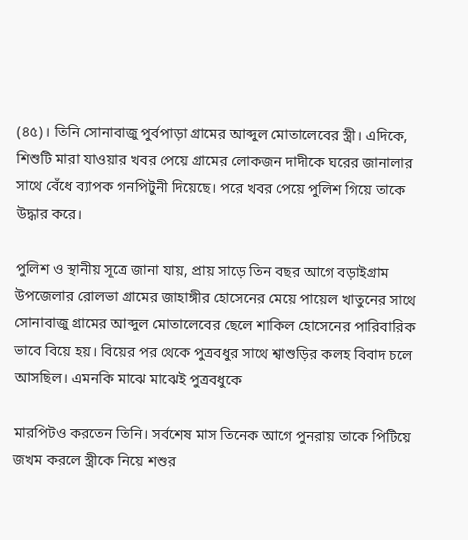(৪৫)। তিনি সোনাবাজু পুর্বপাড়া গ্রামের আব্দুল মোতালেবের স্ত্রী। এদিকে, শিশুটি মারা যাওয়ার খবর পেয়ে গ্রামের লোকজন দাদীকে ঘরের জানালার সাথে বেঁধে ব্যাপক গনপিটুনী দিয়েছে। পরে খবর পেয়ে পুলিশ গিয়ে তাকে উদ্ধার করে।

পুলিশ ও স্থানীয় সূত্রে জানা যায়, প্রায় সাড়ে তিন বছর আগে বড়াইগ্রাম উপজেলার রোলভা গ্রামের জাহাঙ্গীর হোসেনের মেয়ে পায়েল খাতুনের সাথে সোনাবাজু গ্রামের আব্দুল মোতালেবের ছেলে শাকিল হোসেনের পারিবারিক ভাবে বিয়ে হয়। বিয়ের পর থেকে পুত্রবধুর সাথে শ্বাশুড়ির কলহ বিবাদ চলে আসছিল। এমনকি মাঝে মাঝেই পুত্রবধুকে

মারপিটও করতেন তিনি। সর্বশেষ মাস তিনেক আগে পুনরায় তাকে পিটিয়ে জখম করলে স্ত্রীকে নিয়ে শশুর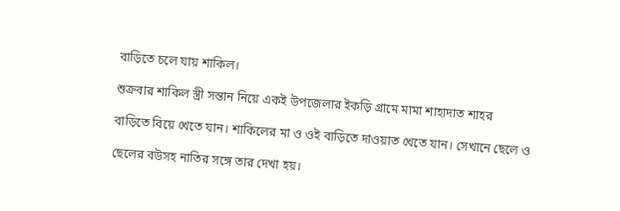বাড়িতে চলে যায় শাকিল।

শুক্রবার শাকিল স্ত্রী সন্তান নিয়ে একই উপজেলার ইকড়ি গ্রামে মামা শাহাদাত শাহর

বাড়িতে বিয়ে খেতে যান। শাকিলের মা ও ওই বাড়িতে দাওয়াত খেতে যান। সেখানে ছেলে ও

ছেলের বউসহ নাতির সঙ্গে তার দেখা হয়।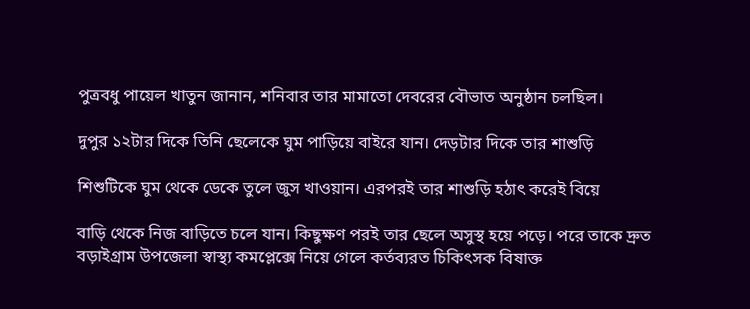পুত্রবধু পায়েল খাতুন জানান, শনিবার তার মামাতো দেবরের বৌভাত অনুষ্ঠান চলছিল।

দুপুর ১২টার দিকে তিনি ছেলেকে ঘুম পাড়িয়ে বাইরে যান। দেড়টার দিকে তার শাশুড়ি

শিশুটিকে ঘুম থেকে ডেকে তুলে জুস খাওয়ান। এরপরই তার শাশুড়ি হঠাৎ করেই বিয়ে

বাড়ি থেকে নিজ বাড়িতে চলে যান। কিছুক্ষণ পরই তার ছেলে অসুস্থ হয়ে পড়ে। পরে তাকে দ্রুত বড়াইগ্রাম উপজেলা স্বাস্থ্য কমপ্লেক্সে নিয়ে গেলে কর্তব্যরত চিকিৎসক বিষাক্ত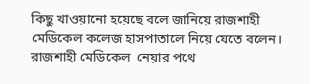কিছু খাওয়ানো হয়েছে বলে জানিয়ে রাজশাহী মেডিকেল কলেজ হাসপাতালে নিয়ে যেতে বলেন। রাজশাহী মেডিকেল  নেয়ার পথে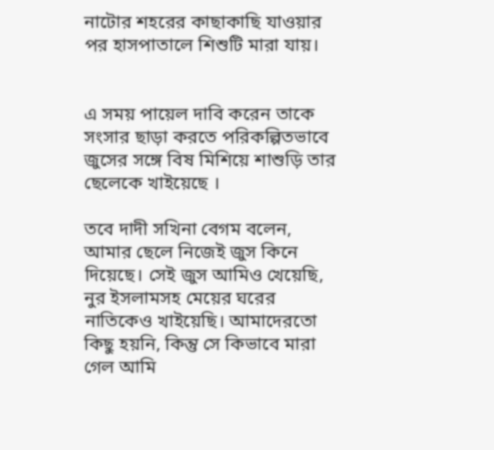নাটোর শহরের কাছাকাছি যাওয়ার পর হাসপাতালে শিশুটি মারা যায়।


এ সময় পায়েল দাবি করেন তাকে সংসার ছাড়া করতে পরিকল্পিতভাবে জুসের সঙ্গে বিষ মিশিয়ে শাশুড়ি তার ছেলেকে খাইয়েছে ।

তবে দাদী সখিনা বেগম বলেন, আমার ছেলে নিজেই জুস কিনে দিয়েছে। সেই জুস আমিও খেয়েছি, নুর ইসলামসহ মেয়ের ঘরের নাতিকেও খাইয়েছি। আমাদেরতো কিছু হয়নি, কিন্তু সে কিভাবে মারা গেল আমি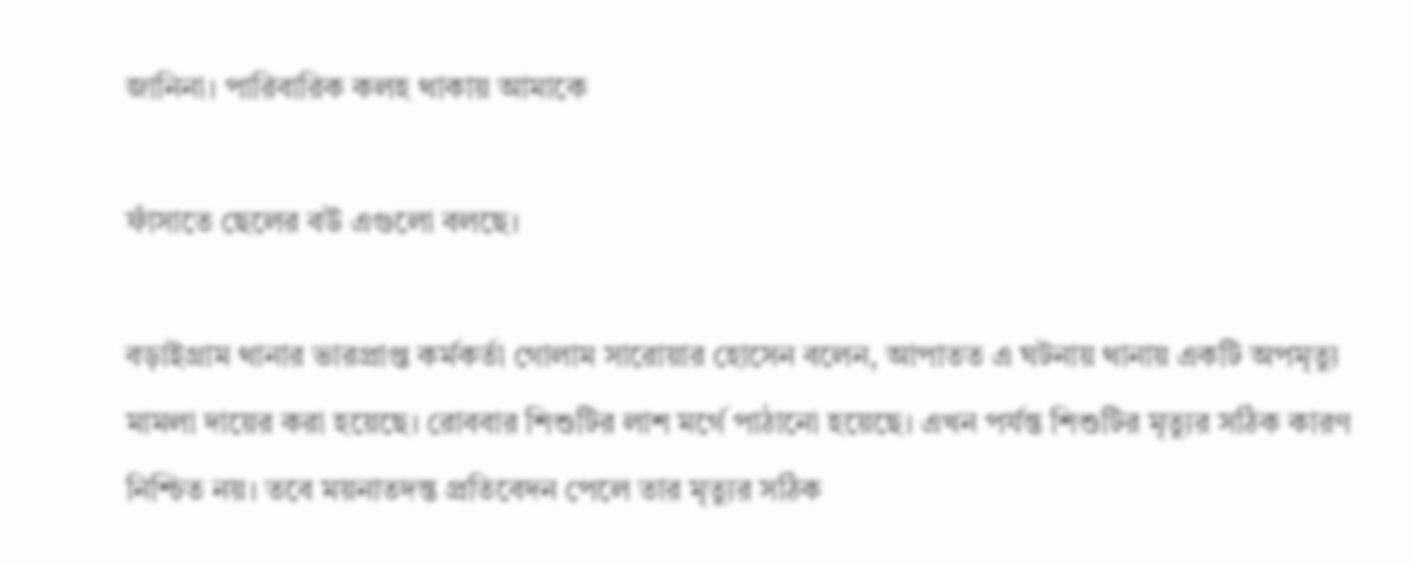জানিনা। পারিবারিক কলহ থাকায় আমাকে

ফাঁসাতে ছেলের বউ এগুলো বলছে।

বড়াইগ্রাম থানার ভারপ্রাপ্ত কর্মকর্তা গোলাম সারোয়ার হোসেন বলেন, আপাতত এ ঘটনায় থানায় একটি অপমৃত্যু মামলা দায়ের করা হয়েছে। রোববার শিশুটির লাশ মর্গে পাঠানো হয়েছে। এখন পর্যন্ত শিশুটির মৃত্যুর সঠিক কারণ নিশ্চিত নয়। তবে ময়নাতদন্ত প্রতিবেদন পেলে তার মৃত্যুর সঠিক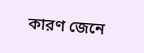কারণ জেনে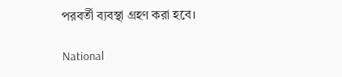পরবর্তী ব্যবস্থা গ্রহণ করা হবে।

National